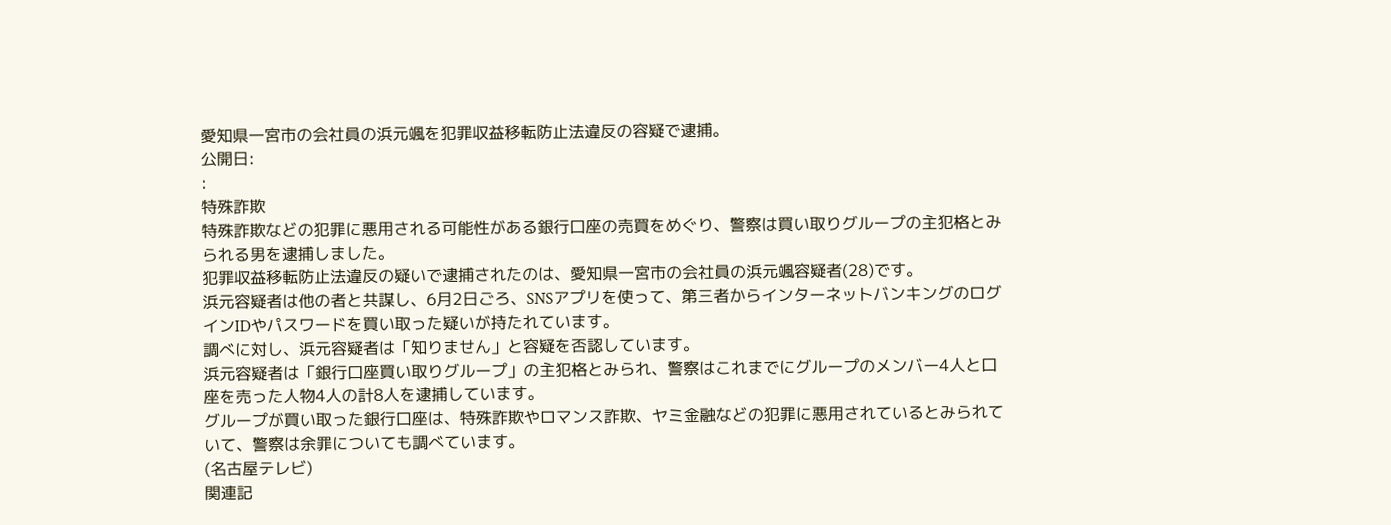愛知県一宮市の会社員の浜元颯を犯罪収益移転防止法違反の容疑で逮捕。
公開日:
:
特殊詐欺
特殊詐欺などの犯罪に悪用される可能性がある銀行口座の売買をめぐり、警察は買い取りグループの主犯格とみられる男を逮捕しました。
犯罪収益移転防止法違反の疑いで逮捕されたのは、愛知県一宮市の会社員の浜元颯容疑者(28)です。
浜元容疑者は他の者と共謀し、6月2日ごろ、SNSアプリを使って、第三者からインターネットバンキングのログインIDやパスワードを買い取った疑いが持たれています。
調べに対し、浜元容疑者は「知りません」と容疑を否認しています。
浜元容疑者は「銀行口座買い取りグループ」の主犯格とみられ、警察はこれまでにグループのメンバー4人と口座を売った人物4人の計8人を逮捕しています。
グループが買い取った銀行口座は、特殊詐欺やロマンス詐欺、ヤミ金融などの犯罪に悪用されているとみられていて、警察は余罪についても調べています。
(名古屋テレビ)
関連記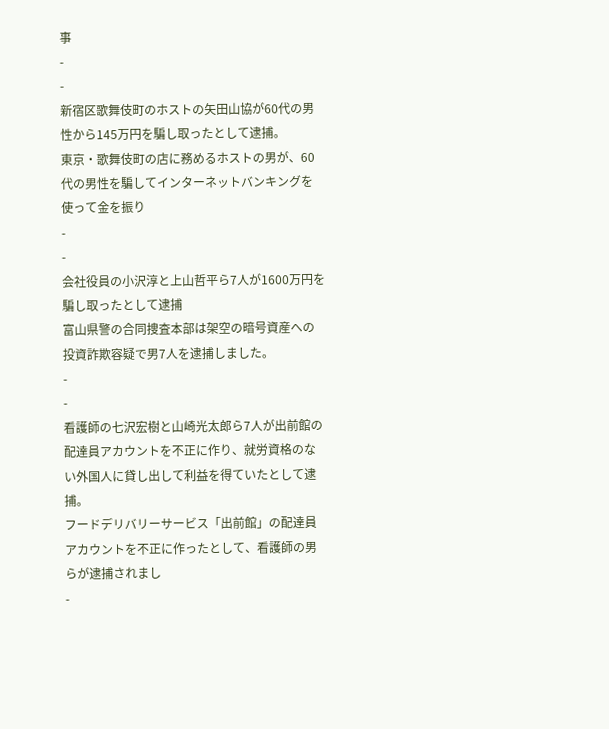事
-
-
新宿区歌舞伎町のホストの矢田山協が60代の男性から145万円を騙し取ったとして逮捕。
東京・歌舞伎町の店に務めるホストの男が、60代の男性を騙してインターネットバンキングを使って金を振り
-
-
会社役員の小沢淳と上山哲平ら7人が1600万円を騙し取ったとして逮捕
富山県警の合同捜査本部は架空の暗号資産への投資詐欺容疑で男7人を逮捕しました。
-
-
看護師の七沢宏樹と山崎光太郎ら7人が出前館の配達員アカウントを不正に作り、就労資格のない外国人に貸し出して利益を得ていたとして逮捕。
フードデリバリーサービス「出前館」の配達員アカウントを不正に作ったとして、看護師の男らが逮捕されまし
-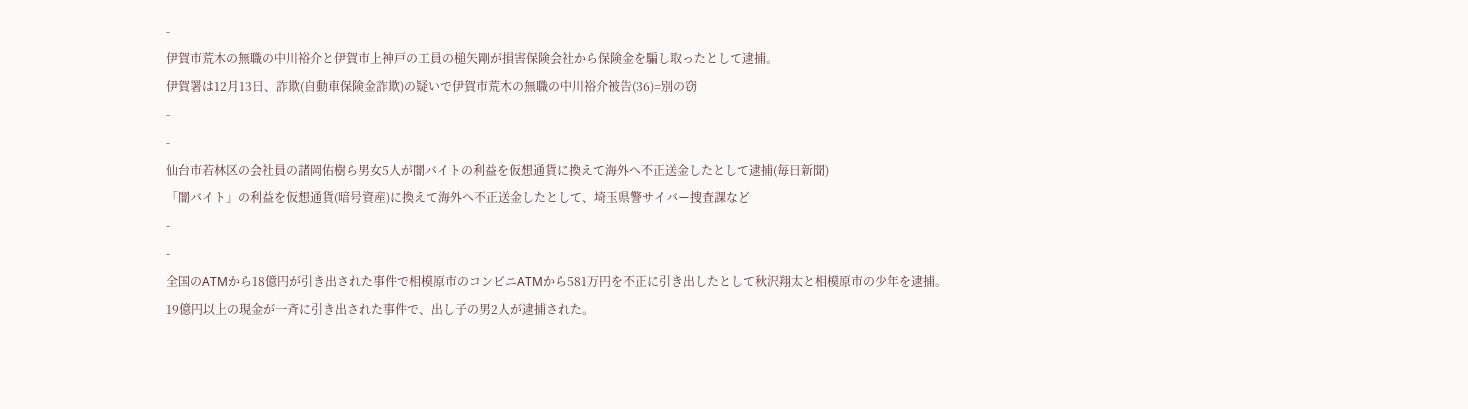-
伊賀市荒木の無職の中川裕介と伊賀市上神戸の工員の槌矢剛が損害保険会社から保険金を騙し取ったとして逮捕。
伊賀署は12月13日、詐欺(自動車保険金詐欺)の疑いで伊賀市荒木の無職の中川裕介被告(36)=別の窃
-
-
仙台市若林区の会社員の諸岡佑樹ら男女5人が闇バイトの利益を仮想通貨に換えて海外へ不正送金したとして逮捕(毎日新聞)
「闇バイト」の利益を仮想通貨(暗号資産)に換えて海外へ不正送金したとして、埼玉県警サイバー捜査課など
-
-
全国のATMから18億円が引き出された事件で相模原市のコンビニATMから581万円を不正に引き出したとして秋沢翔太と相模原市の少年を逮捕。
19億円以上の現金が一斉に引き出された事件で、出し子の男2人が逮捕された。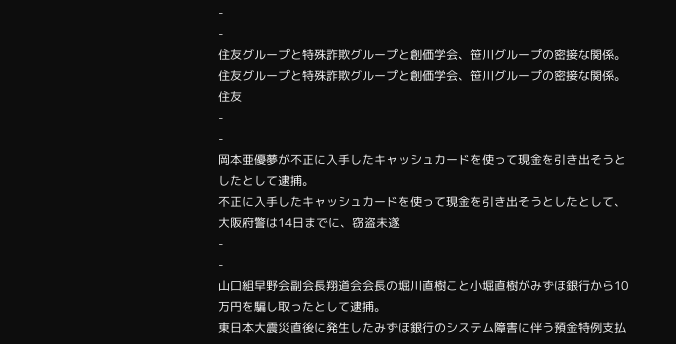-
-
住友グループと特殊詐欺グループと創価学会、笹川グループの密接な関係。
住友グループと特殊詐欺グループと創価学会、笹川グループの密接な関係。 住友
-
-
岡本亜優夢が不正に入手したキャッシュカードを使って現金を引き出そうとしたとして逮捕。
不正に入手したキャッシュカードを使って現金を引き出そうとしたとして、大阪府警は14日までに、窃盗未遂
-
-
山口組早野会副会長翔道会会長の堀川直樹こと小堀直樹がみずほ銀行から10万円を騙し取ったとして逮捕。
東日本大震災直後に発生したみずほ銀行のシステム障害に伴う預金特例支払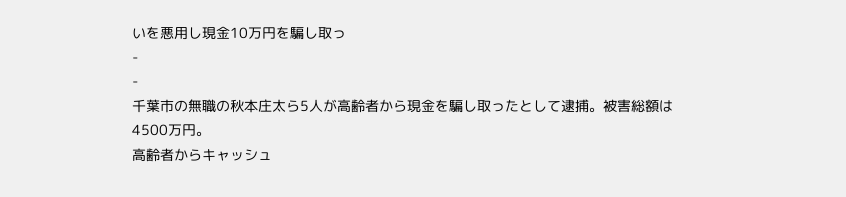いを悪用し現金10万円を騙し取っ
-
-
千葉市の無職の秋本庄太ら5人が高齢者から現金を騙し取ったとして逮捕。被害総額は4500万円。
高齢者からキャッシュ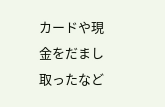カードや現金をだまし取ったなど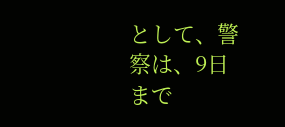として、警察は、9日まで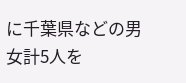に千葉県などの男女計5人を